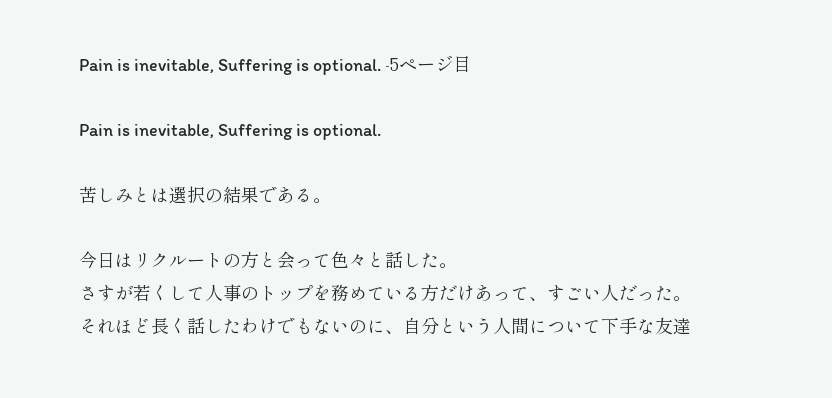Pain is inevitable, Suffering is optional. -5ページ目

Pain is inevitable, Suffering is optional.

苦しみとは選択の結果である。

今日はリクルートの方と会って色々と話した。
さすが若くして人事のトップを務めている方だけあって、すごい人だった。
それほど長く話したわけでもないのに、自分という人間について下手な友達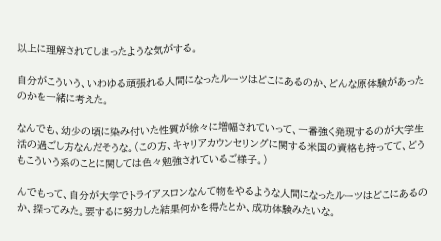以上に理解されてしまったような気がする。

自分がこういう、いわゆる頑張れる人間になったルーツはどこにあるのか、どんな原体験があったのかを一緒に考えた。

なんでも、幼少の頃に染み付いた性質が徐々に増幅されていって、一番強く発現するのが大学生活の過ごし方なんだそうな。(この方、キャリアカウンセリングに関する米国の資格も持ってて、どうもこういう系のことに関しては色々勉強されているご様子。)

んでもって、自分が大学でトライアスロンなんて物をやるような人間になったルーツはどこにあるのか、探ってみた。要するに努力した結果何かを得たとか、成功体験みたいな。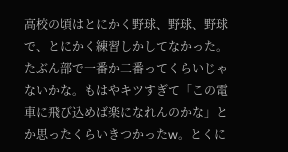高校の頃はとにかく野球、野球、野球で、とにかく練習しかしてなかった。たぶん部で一番か二番ってくらいじゃないかな。もはやキツすぎて「この電車に飛び込めば楽になれんのかな」とか思ったくらいきつかったw。とくに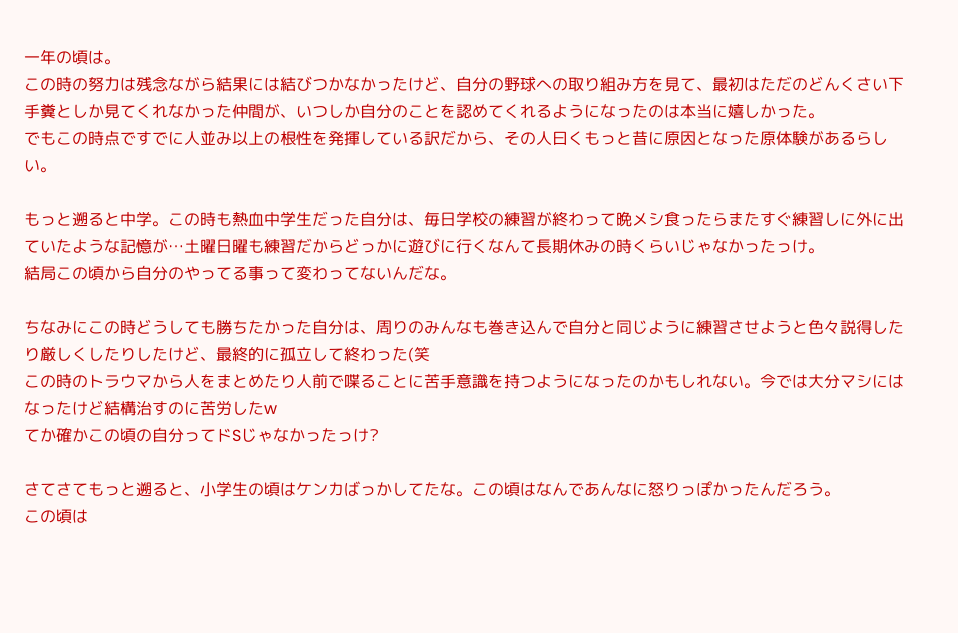一年の頃は。
この時の努力は残念ながら結果には結びつかなかったけど、自分の野球への取り組み方を見て、最初はただのどんくさい下手糞としか見てくれなかった仲間が、いつしか自分のことを認めてくれるようになったのは本当に嬉しかった。
でもこの時点ですでに人並み以上の根性を発揮している訳だから、その人曰くもっと昔に原因となった原体験があるらしい。

もっと遡ると中学。この時も熱血中学生だった自分は、毎日学校の練習が終わって晩メシ食ったらまたすぐ練習しに外に出ていたような記憶が…土曜日曜も練習だからどっかに遊びに行くなんて長期休みの時くらいじゃなかったっけ。
結局この頃から自分のやってる事って変わってないんだな。

ちなみにこの時どうしても勝ちたかった自分は、周りのみんなも巻き込んで自分と同じように練習させようと色々説得したり厳しくしたりしたけど、最終的に孤立して終わった(笑
この時のトラウマから人をまとめたり人前で喋ることに苦手意識を持つようになったのかもしれない。今では大分マシにはなったけど結構治すのに苦労したw
てか確かこの頃の自分ってドSじゃなかったっけ?

さてさてもっと遡ると、小学生の頃はケンカばっかしてたな。この頃はなんであんなに怒りっぽかったんだろう。
この頃は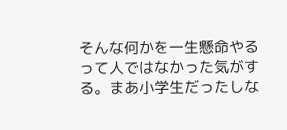そんな何かを一生懸命やるって人ではなかった気がする。まあ小学生だったしな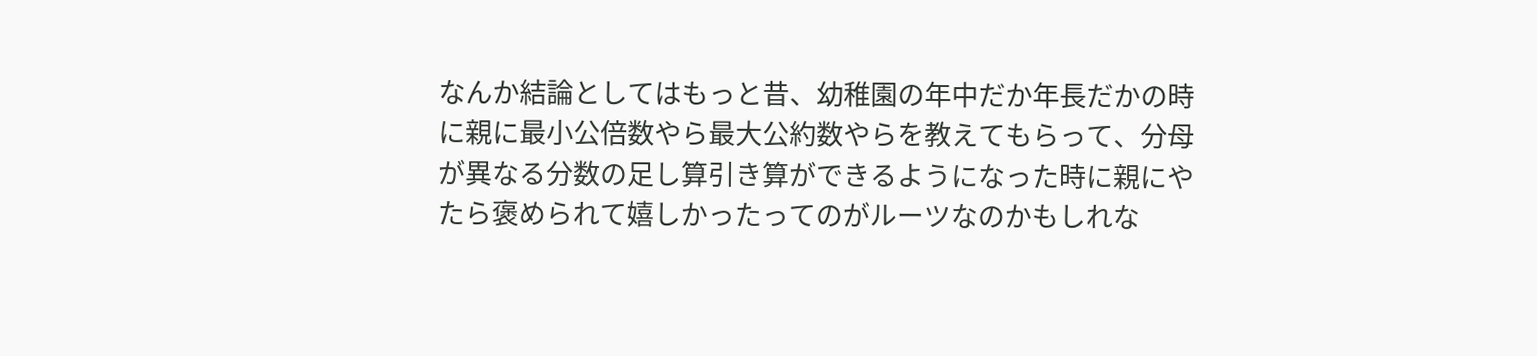なんか結論としてはもっと昔、幼稚園の年中だか年長だかの時に親に最小公倍数やら最大公約数やらを教えてもらって、分母が異なる分数の足し算引き算ができるようになった時に親にやたら褒められて嬉しかったってのがルーツなのかもしれな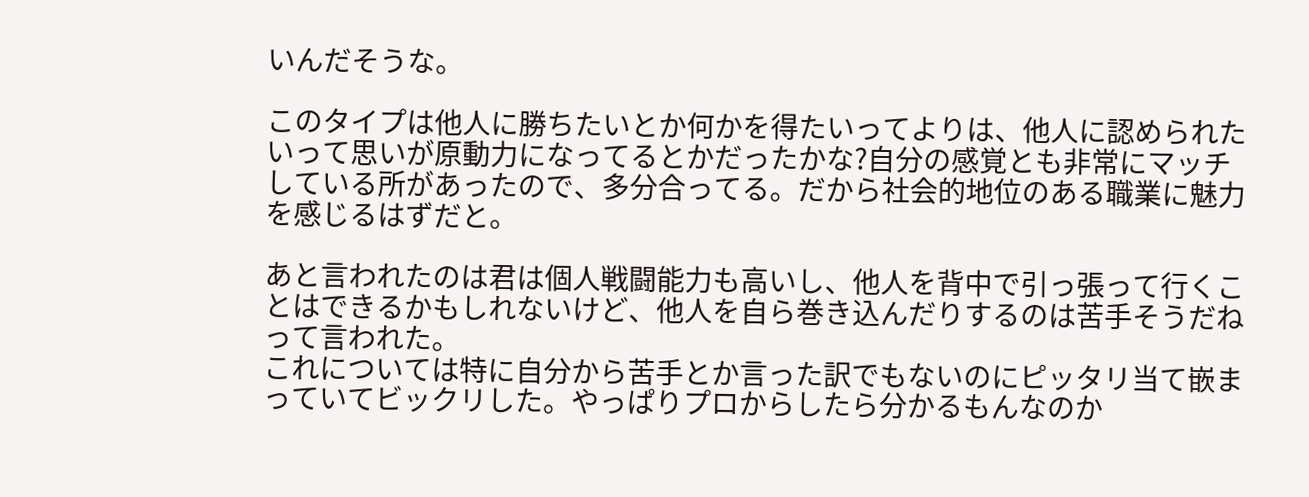いんだそうな。

このタイプは他人に勝ちたいとか何かを得たいってよりは、他人に認められたいって思いが原動力になってるとかだったかな?自分の感覚とも非常にマッチしている所があったので、多分合ってる。だから社会的地位のある職業に魅力を感じるはずだと。

あと言われたのは君は個人戦闘能力も高いし、他人を背中で引っ張って行くことはできるかもしれないけど、他人を自ら巻き込んだりするのは苦手そうだねって言われた。
これについては特に自分から苦手とか言った訳でもないのにピッタリ当て嵌まっていてビックリした。やっぱりプロからしたら分かるもんなのか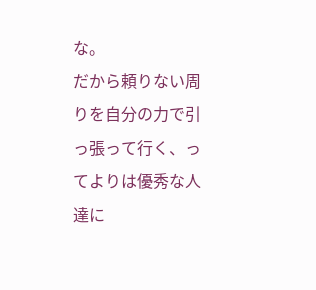な。
だから頼りない周りを自分の力で引っ張って行く、ってよりは優秀な人達に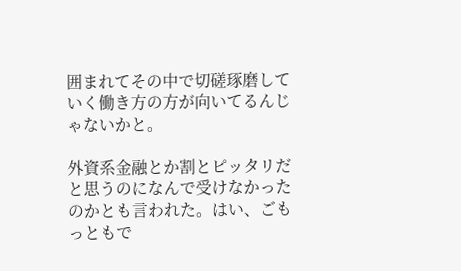囲まれてその中で切磋琢磨していく働き方の方が向いてるんじゃないかと。

外資系金融とか割とピッタリだと思うのになんで受けなかったのかとも言われた。はい、ごもっともで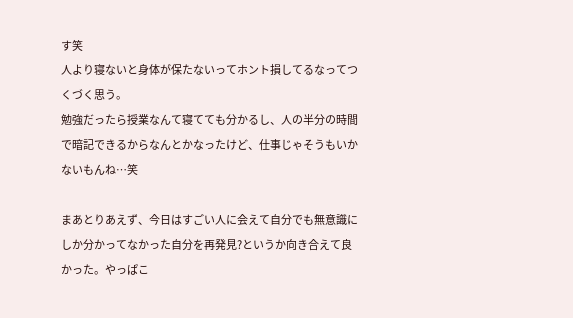す笑
人より寝ないと身体が保たないってホント損してるなってつくづく思う。
勉強だったら授業なんて寝てても分かるし、人の半分の時間で暗記できるからなんとかなったけど、仕事じゃそうもいかないもんね…笑

まあとりあえず、今日はすごい人に会えて自分でも無意識にしか分かってなかった自分を再発見?というか向き合えて良かった。やっぱこ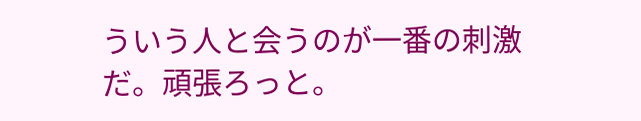ういう人と会うのが一番の刺激だ。頑張ろっと。